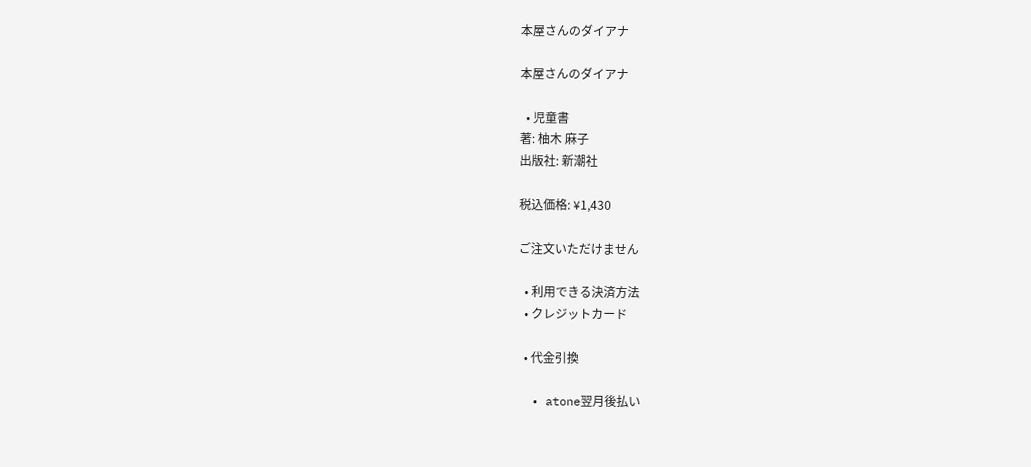本屋さんのダイアナ

本屋さんのダイアナ

  • 児童書
著: 柚木 麻子
出版社: 新潮社

税込価格: ¥1,430

ご注文いただけません

  • 利用できる決済方法
  • クレジットカード

  • 代金引換

  • atone翌月後払い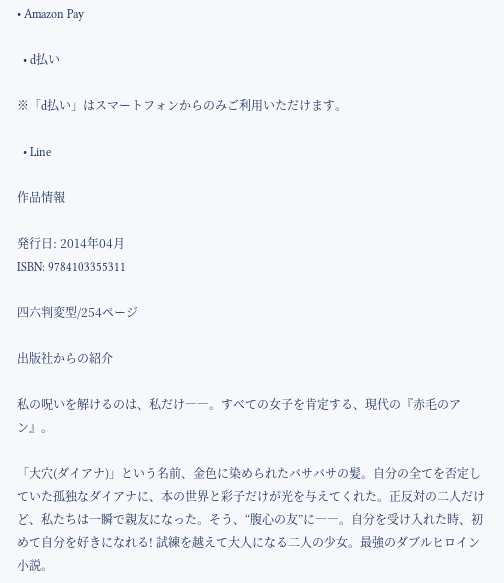• Amazon Pay

  • d払い

※「d払い」はスマートフォンからのみご利用いただけます。

  • Line

作品情報

発行日: 2014年04月
ISBN: 9784103355311

四六判変型/254ページ

出版社からの紹介

私の呪いを解けるのは、私だけ――。すべての女子を肯定する、現代の『赤毛のアン』。

「大穴(ダイアナ)」という名前、金色に染められたバサバサの髪。自分の全てを否定していた孤独なダイアナに、本の世界と彩子だけが光を与えてくれた。正反対の二人だけど、私たちは一瞬で親友になった。そう、“腹心の友”に――。自分を受け入れた時、初めて自分を好きになれる! 試練を越えて大人になる二人の少女。最強のダブルヒロイン小説。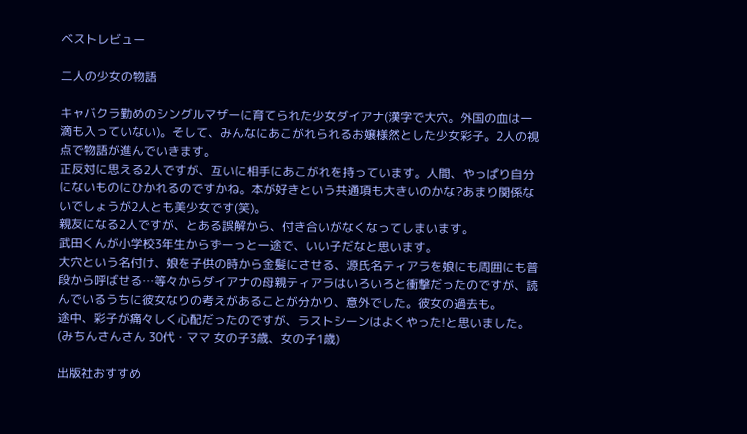ベストレビュー

二人の少女の物語

キャバクラ勤めのシングルマザーに育てられた少女ダイアナ(漢字で大穴。外国の血は一滴も入っていない)。そして、みんなにあこがれられるお嬢様然とした少女彩子。2人の視点で物語が進んでいきます。
正反対に思える2人ですが、互いに相手にあこがれを持っています。人間、やっぱり自分にないものにひかれるのですかね。本が好きという共通項も大きいのかな?あまり関係ないでしょうが2人とも美少女です(笑)。
親友になる2人ですが、とある誤解から、付き合いがなくなってしまいます。
武田くんが小学校3年生からずーっと一途で、いい子だなと思います。
大穴という名付け、娘を子供の時から金髪にさせる、源氏名ティアラを娘にも周囲にも普段から呼ばせる…等々からダイアナの母親ティアラはいろいろと衝撃だったのですが、読んでいるうちに彼女なりの考えがあることが分かり、意外でした。彼女の過去も。
途中、彩子が痛々しく心配だったのですが、ラストシーンはよくやった!と思いました。
(みちんさんさん 30代・ママ 女の子3歳、女の子1歳)

出版社おすすめ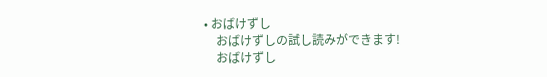• おばけずし
    おばけずしの試し読みができます!
    おばけずし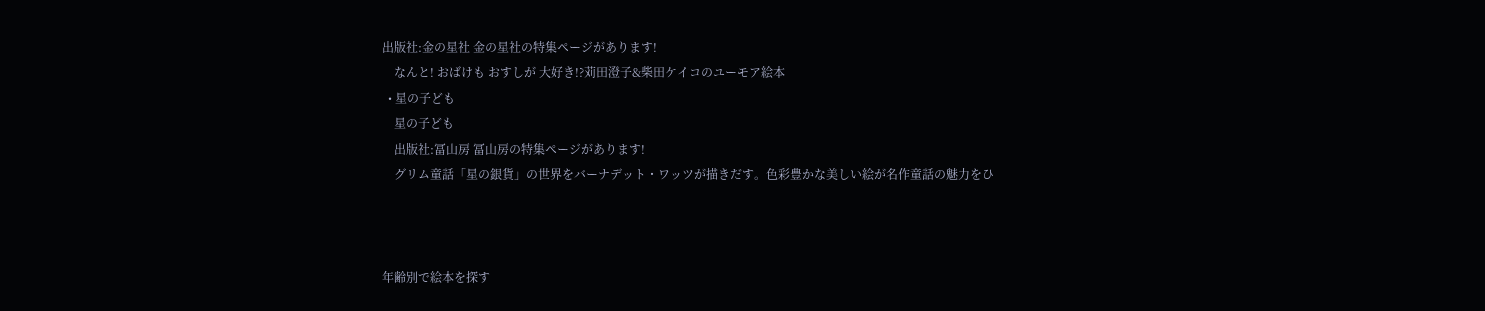出版社:金の星社 金の星社の特集ページがあります!
    なんと! おばけも おすしが 大好き!?苅田澄子&柴田ケイコのユーモア絵本
  • 星の子ども
    星の子ども
    出版社:冨山房 冨山房の特集ページがあります!
    グリム童話「星の銀貨」の世界をバーナデット・ワッツが描きだす。色彩豊かな美しい絵が名作童話の魅力をひ



年齢別で絵本を探す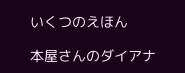いくつのえほん

本屋さんのダイアナ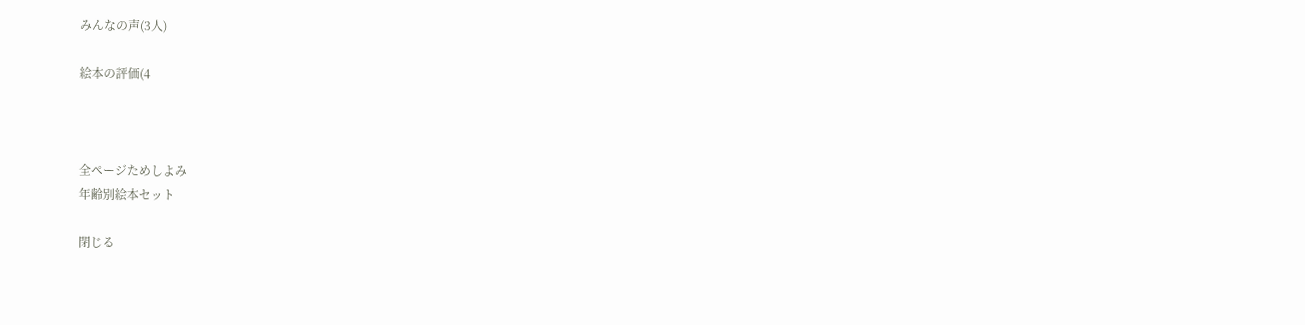みんなの声(3人)

絵本の評価(4



全ページためしよみ
年齢別絵本セット

閉じる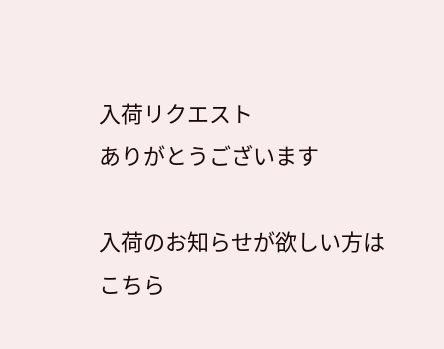入荷リクエスト
ありがとうございます

入荷のお知らせが欲しい方はこちら